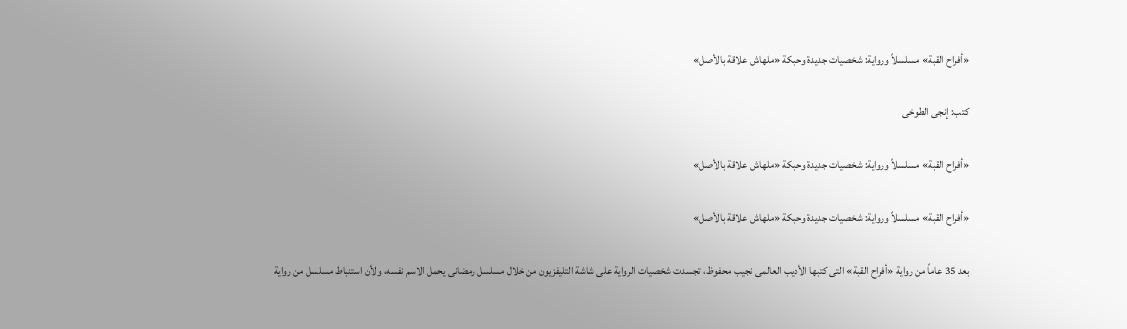«أفراح القبة» مسلسلاً ورواية: شخصيات جديدة وحبكة «ملهاش علاقة بالأصل»

كتب: إنجى الطوخى

«أفراح القبة» مسلسلاً ورواية: شخصيات جديدة وحبكة «ملهاش علاقة بالأصل»

«أفراح القبة» مسلسلاً ورواية: شخصيات جديدة وحبكة «ملهاش علاقة بالأصل»

بعد 35 عاماً من رواية «أفراح القبة» التى كتبها الأديب العالمى نجيب محفوظ، تجسدت شخصيات الرواية على شاشة التليفزيون من خلال مسلسل رمضانى يحمل الاسم نفسه، ولأن استنباط مسلسل من رواية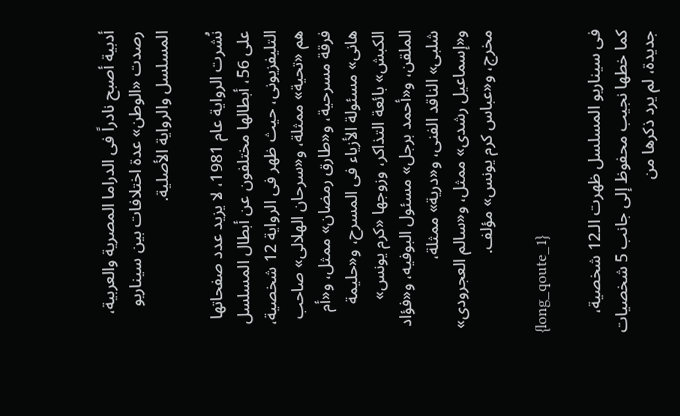أدبية أصبح نادراً فى الدراما المصرية والعربية، رصدت «الوطن» عدة اختلافات بين سيناريو المسلسل والرواية الأصلية.

نُشرت الرواية عام 1981، لا يزيد عدد صفحاتها على 56، أبطالها مختلفون عن أبطال المسلسل التليفزيونى، حيث ظهر فى الرواية 12 شخصية، هم «تحية» ممثلة، و«سرحان الهلالى» صاحب فرقة مسرحية، و«طارق رمضان» ممثل، و«أم هانى» مسئولة الأزياء فى المسرح، و«حليمة الكبش» بائعة التذاكر، وزوجها «كرم يونس» الملقن، و«أحمد برجل» مسئول البوفيه، و«فؤاد شلبى» الناقد الفنى، و«درية» ممثلة، و«إسماعيل رشدى» ممثل، و«سالم العجرودى» مخرج، و«عباس كرم يونس» مؤلف.

{long_qoute_1}

فى سيناريو المسلسل ظهرت الـ12 شخصية، كما خطها نجيب محفوظ إلى جانب 5 شخصيات جديدة، لم يرد ذكرها من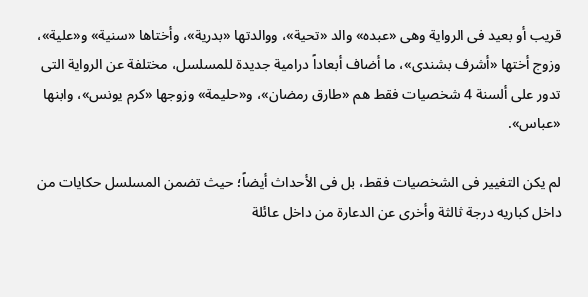قريب أو بعيد فى الرواية وهى «عبده» والد «تحية»، ووالدتها «بدرية»، وأختاها «سنية» و«علية»، وزوج أختها «أشرف بشندى»، ما أضاف أبعاداً درامية جديدة للمسلسل، مختلفة عن الرواية التى تدور على ألسنة 4 شخصيات فقط هم «طارق رمضان»، و«حليمة» وزوجها «كرم يونس»، وابنها «عباس».

لم يكن التغيير فى الشخصيات فقط، بل فى الأحداث أيضاً؛ حيث تضمن المسلسل حكايات من داخل كباريه درجة ثالثة وأخرى عن الدعارة من داخل عائلة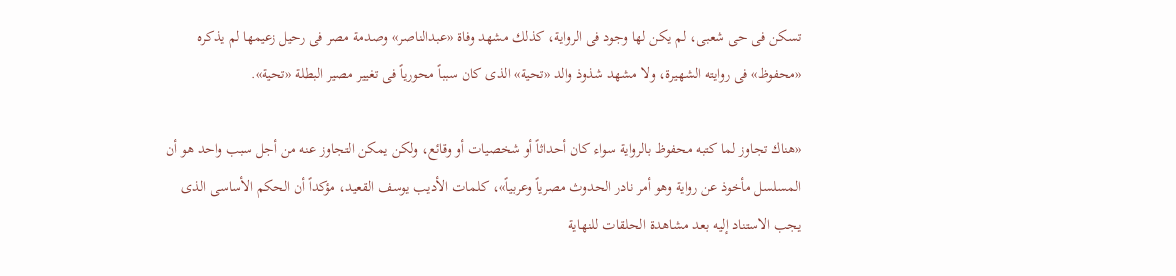تسكن فى حى شعبى، لم يكن لها وجود فى الرواية، كذلك مشهد وفاة «عبدالناصر» وصدمة مصر فى رحيل زعيمها لم يذكره «محفوظ» فى روايته الشهيرة، ولا مشهد شذوذ والد «تحية» الذى كان سبباً محورياً فى تغيير مصير البطلة «تحية».

«هناك تجاوز لما كتبه محفوظ بالرواية سواء كان أحداثاً أو شخصيات أو وقائع، ولكن يمكن التجاوز عنه من أجل سبب واحد هو أن المسلسل مأخوذ عن رواية وهو أمر نادر الحدوث مصرياً وعربياً»، كلمات الأديب يوسف القعيد، مؤكداً أن الحكم الأساسى الذى يجب الاستناد إليه بعد مشاهدة الحلقات للنهاية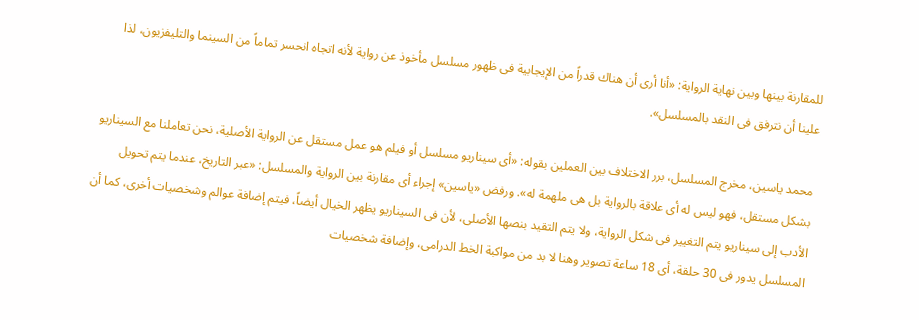للمقارنة بينها وبين نهاية الرواية: «أنا أرى أن هناك قدراً من الإيجابية فى ظهور مسلسل مأخوذ عن رواية لأنه اتجاه انحسر تماماً من السينما والتليفزيون، لذا علينا أن نترفق فى النقد بالمسلسل».

محمد ياسين، مخرج المسلسل، برر الاختلاف بين العملين بقوله: «أى سيناريو مسلسل أو فيلم هو عمل مستقل عن الرواية الأصلية، نحن تعاملنا مع السيناريو بشكل مستقل، فهو ليس له أى علاقة بالرواية بل هى ملهمة له». ورفض «ياسين» إجراء أى مقارنة بين الرواية والمسلسل: «عبر التاريخ، عندما يتم تحويل الأدب إلى سيناريو يتم التغيير فى شكل الرواية، ولا يتم التقيد بنصها الأصلى، لأن فى السيناريو يظهر الخيال أيضاً، فيتم إضافة عوالم وشخصيات أخرى، كما أن المسلسل يدور فى 30 حلقة، أى 18 ساعة تصوير وهنا لا بد من مواكبة الخط الدرامى، وإضافة شخصيات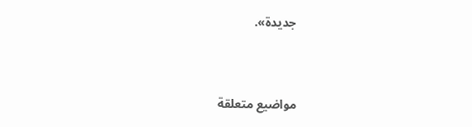جديدة».


مواضيع متعلقة